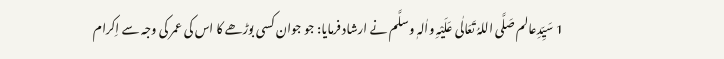1 سَیِّدِعالم صَلَّی اللہُ تَعَالٰی عَلَیْہِ واٰلہٖ وسلَّم نے ارشاد فرمایا: جو جوان کسی بوڑھے کا اس کی عمر کی وجہ سے اِکرام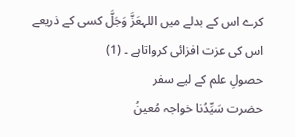کرے اس کے بدلے میں اللہعَزَّ وَجَلَّ کسی کے ذریعے اس کی عزت افزائی کرواتاہے ۔ (1)
حصولِ علم کے لیے سفر
حضرت سَیِّدُنا خواجہ مُعینُ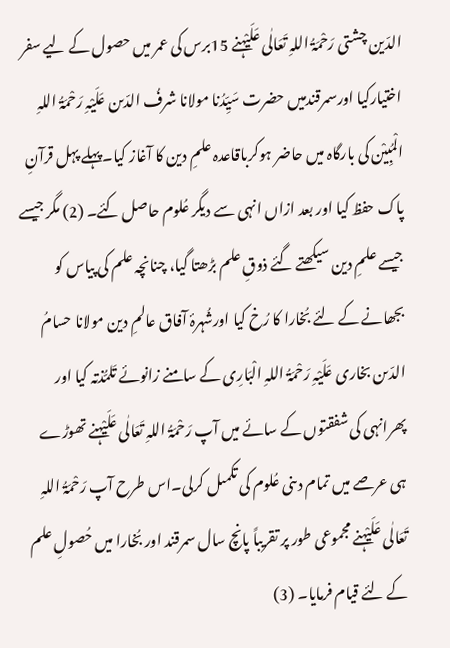الدّین چشتی رَحْمَۃُ اللہِ تَعَالٰی عَلَیْہنے 15برس کی عمر میں حصول کے لیے سفر اختیارکیا اورسمرقندمیں حضرت سَیِّدُنا مولانا شرفُ الدّىن عَلَیْہِ رَحْمَۃُ اللہِ الْمُبِیْن کی بارگاہ میں حاضر ہوکرباقاعدہ علمِ دین کا آغاز کیا۔پہلے پہل قرآنِ پاک حفظ کیا اور بعد ازاں انہی سے دیگر عُلوم حاصل کئے۔ (2) مگر جیسے جیسے علمِ دین سیکھتے گئے ذوقِ علم بڑھتا گیا، چنانچہ علم کی پیاس کو بجھانے کے لئے بُخارا کا رُخ کیا اورشُہرۂ آفاق عالمِ دین مولانا حسامُ الدّىن بخاری عَلَیْہِ رَحْمَۃُ اللہِ الْبَارِی کے سامنے زانوئے تَلمُّذتہ کیا اور پھرانہی کی شفقتوں کے سائے میں آپ رَحْمَۃُ اللہِ تَعَالٰی عَلَیْہنے تھوڑے ہی عرصے میں تمام دىنى عُلوم کى تکمىل کرلی۔اس طرح آپ رَحْمَۃُ اللہِ تَعَالٰی عَلَیْہنے مجموعی طور پر تقریباً پانچ سال سمرقند اور بُخارا میں حُصولِ علم کے لئے قیام فرمایا۔ (3)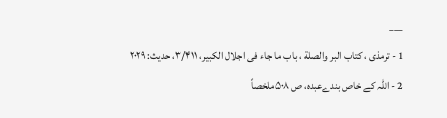___
1 - ترمذی ، کتاب البر والصلة ، باب ما جاء فی اجلال الکبیر، ۳/۴۱۱، حدیث: ۲۰۲۹
2 - اللہ کے خاص بندےعبدہ، ص ۵۰۸ملخصاً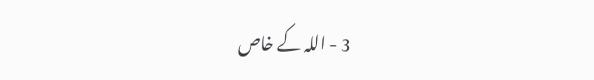3 - اللہ کے خاص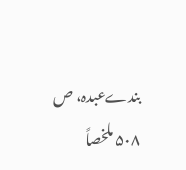بندےعبدہ، ص ۵۰۸ ملخصاً